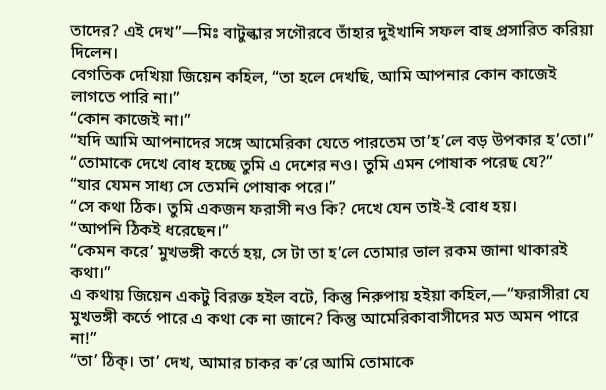তাদের? এই দেখ”—মিঃ বাটুল্কার সগৌরবে তাঁহার দুইখানি সফল বাহু প্রসারিত করিয়া দিলেন।
বেগতিক দেখিয়া জিয়েন কহিল, “তা হলে দেখছি, আমি আপনার কোন কাজেই লাগতে পারি না।”
“কোন কাজেই না।”
“যদি আমি আপনাদের সঙ্গে আমেরিকা যেতে পারতেম তা’হ’লে বড় উপকার হ’তো।”
“তোমাকে দেখে বোধ হচ্ছে তুমি এ দেশের নও। তুমি এমন পোষাক পরেছ যে?”
“যার যেমন সাধ্য সে তেমনি পোষাক পরে।”
“সে কথা ঠিক। তুমি একজন ফরাসী নও কি? দেখে যেন তাই-ই বোধ হয়।
“আপনি ঠিকই ধরেছেন।”
“কেমন করে’ মুখভঙ্গী কর্তে হয়, সে টা তা হ’লে তোমার ভাল রকম জানা থাকারই কথা।”
এ কথায় জিয়েন একটু বিরক্ত হইল বটে, কিন্তু নিরুপায় হইয়া কহিল,―“ফরাসীরা যে মুখভঙ্গী কর্তে পারে এ কথা কে না জানে? কিন্তু আমেরিকাবাসীদের মত অমন পারে না!”
“তা’ ঠিক্। তা’ দেখ, আমার চাকর ক’রে আমি তোমাকে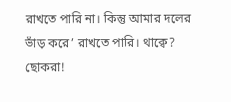রাখতে পারি না। কিন্তু আমার দলের ভাঁড় করে’ রাখতে পারি। থাক্বে? ছোকরা!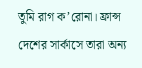তুমি রাগ ক’রোনা। ফ্রান্স দেশের সার্কাসে তারা অন্য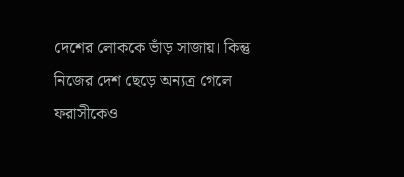দেশের লোককে ভাঁড় সাজায়। কিন্তু নিজের দেশ ছেড়ে অন্যত্র গেলে ফরাসীকেও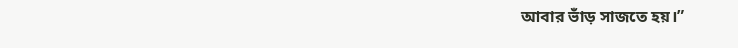আবার ভাঁড় সাজতে হয়।”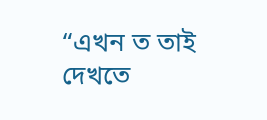“এখন ত তাই দেখতে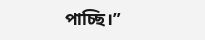পাচ্ছি।”